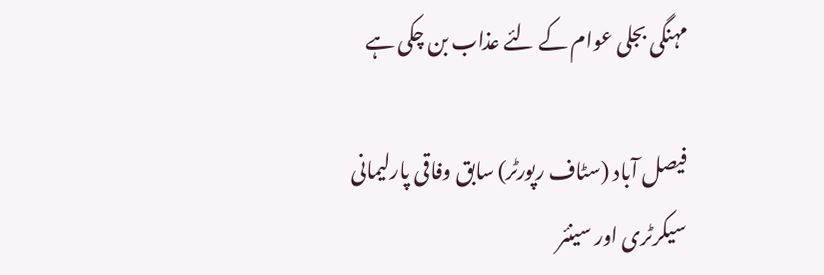مہنگی بجلی عوام کے لئے عذاب بن چکی ہے

فیصل آباد (سٹاف رپورٹر) سابق وفاقی پارلیمانی سیکرٹری اور سینئر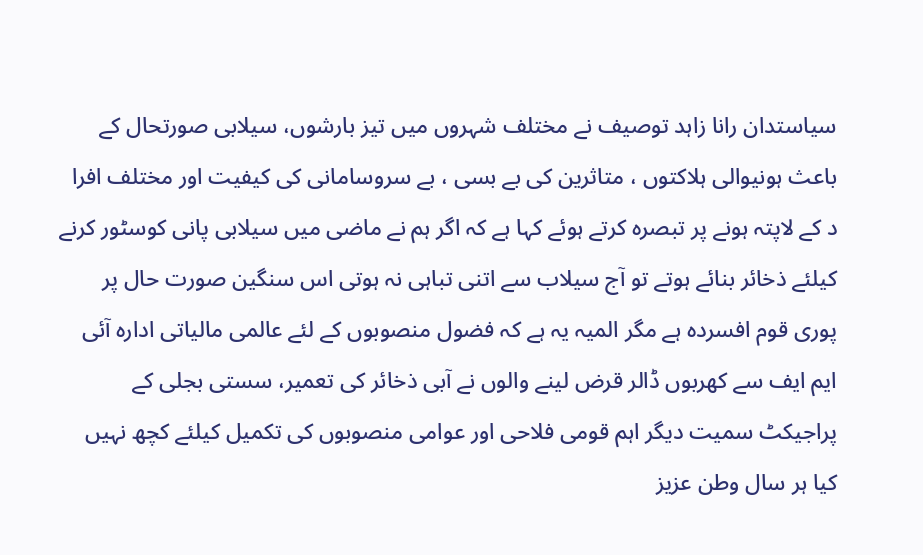سیاستدان رانا زاہد توصیف نے مختلف شہروں میں تیز بارشوں، سیلابی صورتحال کے باعث ہونیوالی ہلاکتوں ، متاثرین کی بے بسی ، بے سروسامانی کی کیفیت اور مختلف افرا د کے لاپتہ ہونے پر تبصرہ کرتے ہوئے کہا ہے کہ اگر ہم نے ماضی میں سیلابی پانی کوسٹور کرنے کیلئے ذخائر بنائے ہوتے تو آج سیلاب سے اتنی تباہی نہ ہوتی اس سنگین صورت حال پر پوری قوم افسردہ ہے مگر المیہ یہ ہے کہ فضول منصوبوں کے لئے عالمی مالیاتی ادارہ آئی ایم ایف سے کھربوں ڈالر قرض لینے والوں نے آبی ذخائر کی تعمیر، سستی بجلی کے پراجیکٹ سمیت دیگر اہم قومی فلاحی اور عوامی منصوبوں کی تکمیل کیلئے کچھ نہیں کیا ہر سال وطن عزیز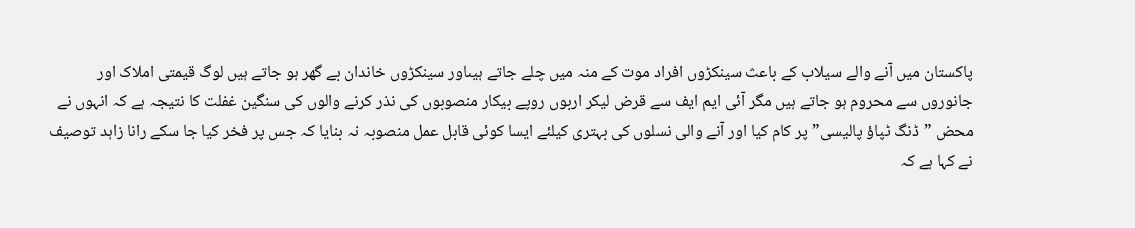پاکستان میں آنے والے سیلاب کے باعث سینکڑوں افراد موت کے منہ میں چلے جاتے ہیںاور سینکڑوں خاندان بے گھر ہو جاتے ہیں لوگ قیمتی املاک اور جانوروں سے محروم ہو جاتے ہیں مگر آئی ایم ایف سے قرض لیکر اربوں روپے بیکار منصوبوں کی نذر کرنے والوں کی سنگین غفلت کا نتیجہ ہے کہ انہوں نے محض ”ڈنگ ٹپاؤ پالیسی” پر کام کیا اور آنے والی نسلوں کی بہتری کیلئے ایسا کوئی قابل عمل منصوبہ نہ بنایا کہ جس پر فخر کیا جا سکے رانا زاہد توصیف نے کہا ہے کہ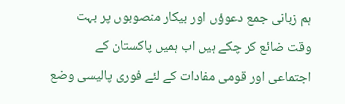ہم زبانی جمع دعوؤں اور بیکار منصوبوں پر بہت وقت ضائع کر چکے ہیں اب ہمیں پاکستان کے اجتماعی اور قومی مفادات کے لئے فوری پالیسی وضع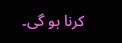کرنا ہو گی۔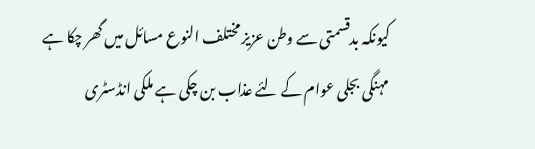کیونکہ بدقسمتی سے وطن عزیز مختلف النوع مسائل میں گھر چکا ہے مہنگی بجلی عوام کے لئے عذاب بن چکی ہے ملکی انڈسٹری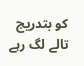کو بتدریج تالے لگ رہے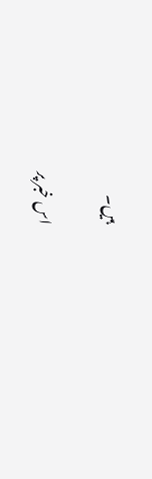ہیں۔

اس خبر پر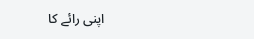اپنی رائے کا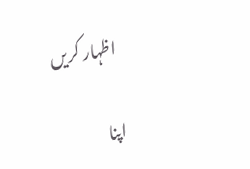اظہار کریں

اپنا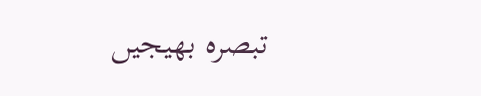تبصرہ بھیجیں